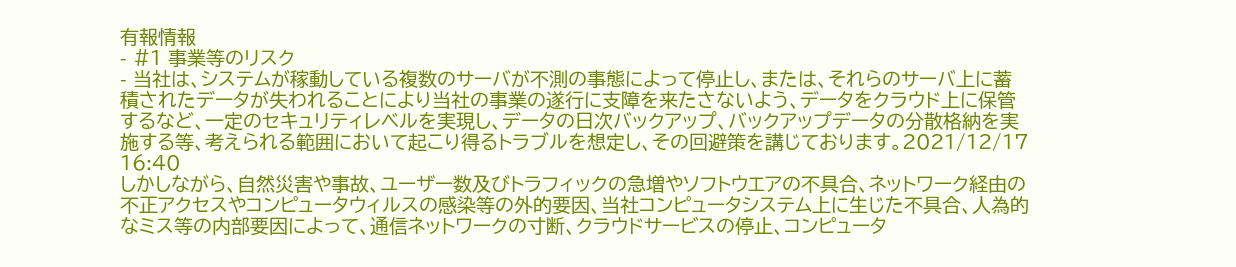有報情報
- #1 事業等のリスク
- 当社は、システムが稼動している複数のサーバが不測の事態によって停止し、または、それらのサーバ上に蓄積されたデータが失われることにより当社の事業の遂行に支障を来たさないよう、データをクラウド上に保管するなど、一定のセキュリティレベルを実現し、データの日次バックアップ、バックアップデータの分散格納を実施する等、考えられる範囲において起こり得るトラブルを想定し、その回避策を講じております。2021/12/17 16:40
しかしながら、自然災害や事故、ユーザー数及びトラフィックの急増やソフトウエアの不具合、ネットワーク経由の不正アクセスやコンピュータウィルスの感染等の外的要因、当社コンピュータシステム上に生じた不具合、人為的なミス等の内部要因によって、通信ネットワークの寸断、クラウドサービスの停止、コンピュータ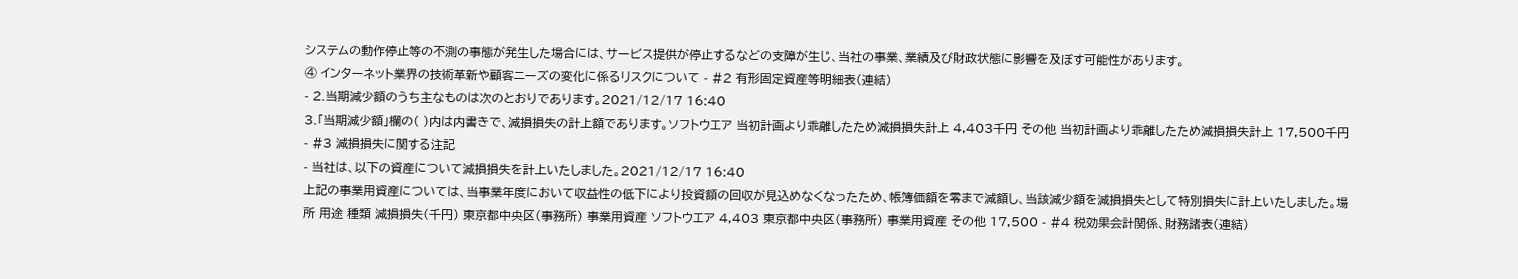システムの動作停止等の不測の事態が発生した場合には、サービス提供が停止するなどの支障が生じ、当社の事業、業績及び財政状態に影響を及ぼす可能性があります。
④ インターネット業界の技術革新や顧客ニーズの変化に係るリスクについて - #2 有形固定資産等明細表(連結)
- 2.当期減少額のうち主なものは次のとおりであります。2021/12/17 16:40
3.「当期減少額」欄の( )内は内書きで、減損損失の計上額であります。ソフトウエア 当初計画より乖離したため減損損失計上 4,403千円 その他 当初計画より乖離したため減損損失計上 17,500千円 - #3 減損損失に関する注記
- 当社は、以下の資産について減損損失を計上いたしました。2021/12/17 16:40
上記の事業用資産については、当事業年度において収益性の低下により投資額の回収が見込めなくなったため、帳簿価額を零まで減額し、当該減少額を減損損失として特別損失に計上いたしました。場所 用途 種類 減損損失(千円) 東京都中央区(事務所) 事業用資産 ソフトウエア 4,403 東京都中央区(事務所) 事業用資産 その他 17,500 - #4 税効果会計関係、財務諸表(連結)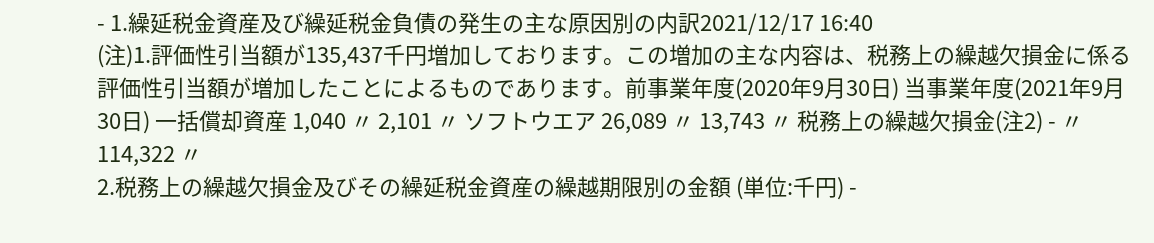- 1.繰延税金資産及び繰延税金負債の発生の主な原因別の内訳2021/12/17 16:40
(注)1.評価性引当額が135,437千円増加しております。この増加の主な内容は、税務上の繰越欠損金に係る評価性引当額が増加したことによるものであります。前事業年度(2020年9月30日) 当事業年度(2021年9月30日) 一括償却資産 1,040 〃 2,101 〃 ソフトウエア 26,089 〃 13,743 〃 税務上の繰越欠損金(注2) - 〃 114,322 〃
2.税務上の繰越欠損金及びその繰延税金資産の繰越期限別の金額 (単位:千円) -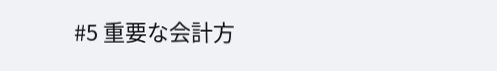#5 重要な会計方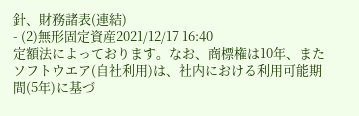針、財務諸表(連結)
- (2)無形固定資産2021/12/17 16:40
定額法によっております。なお、商標権は10年、またソフトウエア(自社利用)は、社内における利用可能期間(5年)に基づ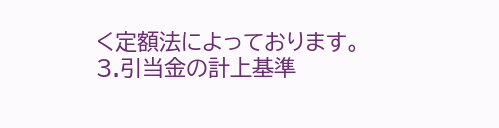く定額法によっております。
3.引当金の計上基準